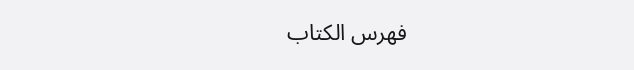فهرس الكتاب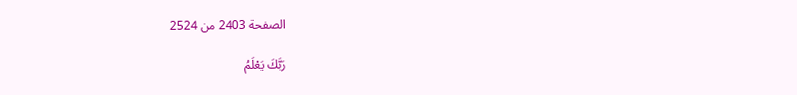الصفحة 2403 من 2524

رَبَّكَ يَعْلَمُ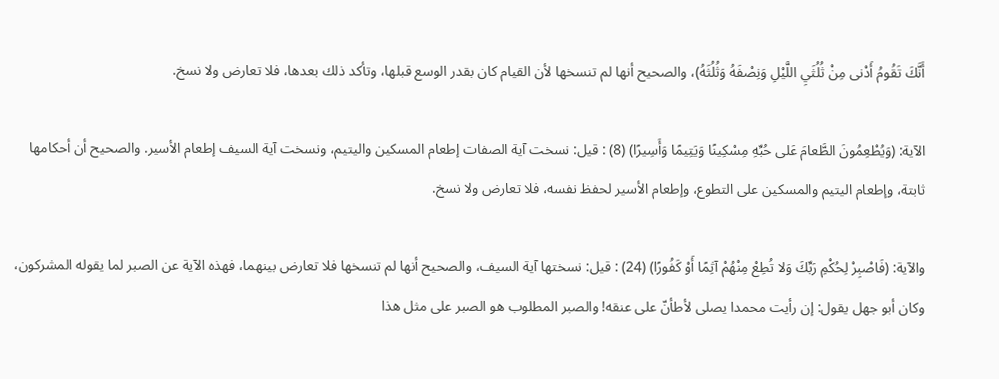أَنَّكَ تَقُومُ أَدْنى مِنْ ثُلُثَيِ اللَّيْلِ وَنِصْفَهُ وَثُلُثَهُ)، والصحيح أنها لم تنسخها لأن القيام كان بقدر الوسع قبلها، وتأكد ذلك بعدها، فلا تعارض ولا نسخ.

الآية: (وَيُطْعِمُونَ الطَّعامَ عَلى حُبِّهِ مِسْكِينًا وَيَتِيمًا وَأَسِيرًا) (8) : قيل: نسخت آية الصفات إطعام المسكين واليتيم، ونسخت آية السيف إطعام الأسير. والصحيح أن أحكامها ثابتة، وإطعام اليتيم والمسكين على التطوع، وإطعام الأسير لحفظ نفسه، فلا تعارض ولا نسخ.

والآية: (فَاصْبِرْ لِحُكْمِ رَبِّكَ وَلا تُطِعْ مِنْهُمْ آثِمًا أَوْ كَفُورًا) (24) : قيل: نسختها آية السيف، والصحيح أنها لم تنسخها فلا تعارض بينهما، فهذه الآية عن الصبر لما يقوله المشركون، وكان أبو جهل يقول: إن رأيت محمدا يصلى لأطأنّ على عنقه! والصبر المطلوب هو الصبر على مثل هذا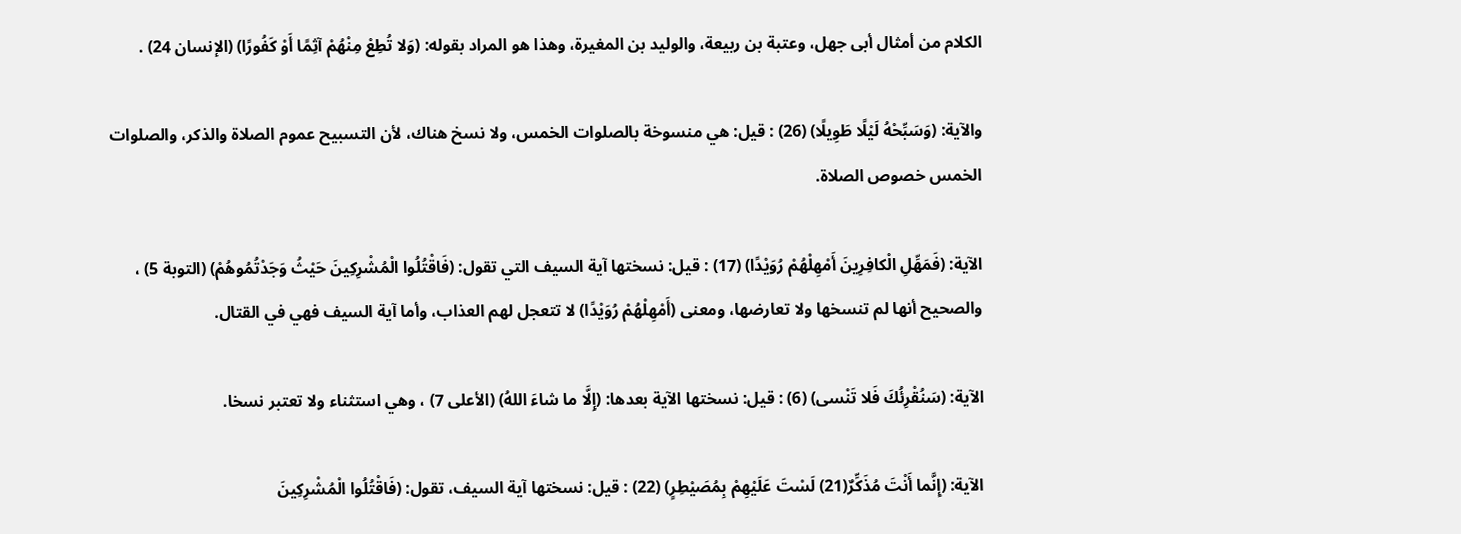الكلام من أمثال أبى جهل، وعتبة بن ربيعة، والوليد بن المغيرة، وهذا هو المراد بقوله: (وَلا تُطِعْ مِنْهُمْ آثِمًا أَوْ كَفُورًا) (الإنسان 24) .

والآية: (وَسَبِّحْهُ لَيْلًا طَوِيلًا) (26) : قيل: هي منسوخة بالصلوات الخمس، ولا نسخ هناك، لأن التسبيح عموم الصلاة والذكر، والصلوات الخمس خصوص الصلاة.

الآية: (فَمَهِّلِ الْكافِرِينَ أَمْهِلْهُمْ رُوَيْدًا) (17) : قيل: نسختها آية السيف التي تقول: (فَاقْتُلُوا الْمُشْرِكِينَ حَيْثُ وَجَدْتُمُوهُمْ) (التوبة 5) ، والصحيح أنها لم تنسخها ولا تعارضها، ومعنى (أَمْهِلْهُمْ رُوَيْدًا) لا تتعجل لهم العذاب، وأما آية السيف فهي في القتال.

الآية: (سَنُقْرِئُكَ فَلا تَنْسى) (6) : قيل: نسختها الآية بعدها: (إِلَّا ما شاءَ اللهُ) (الأعلى 7) ، وهي استثناء ولا تعتبر نسخا.

الآية: (إِنَّما أَنْتَ مُذَكِّرٌ(21) لَسْتَ عَلَيْهِمْ بِمُصَيْطِرٍ) (22) : قيل: نسختها آية السيف، تقول: (فَاقْتُلُوا الْمُشْرِكِينَ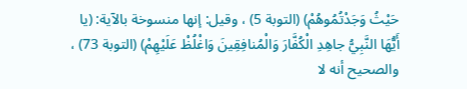حَيْثُ وَجَدْتُمُوهُمْ) (التوبة 5) ، وقيل: إنها منسوخة بالآية: (يا أَيُّهَا النَّبِيُّ جاهِدِ الْكُفَّارَ وَالْمُنافِقِينَ وَاغْلُظْ عَلَيْهِمْ) (التوبة 73) ، والصحيح أنه لا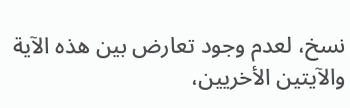نسخ، لعدم وجود تعارض بين هذه الآية والآيتين الأخريين،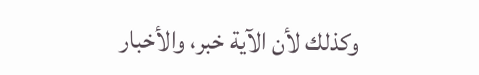وكذلك لأن الآية خبر، والأخبار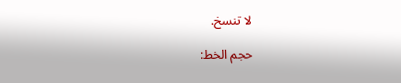لا تنسخ.

حجم الخط: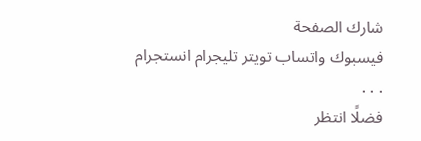شارك الصفحة
فيسبوك واتساب تويتر تليجرام انستجرام
. . .
فضلًا انتظر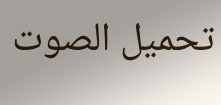تحميل الصوت